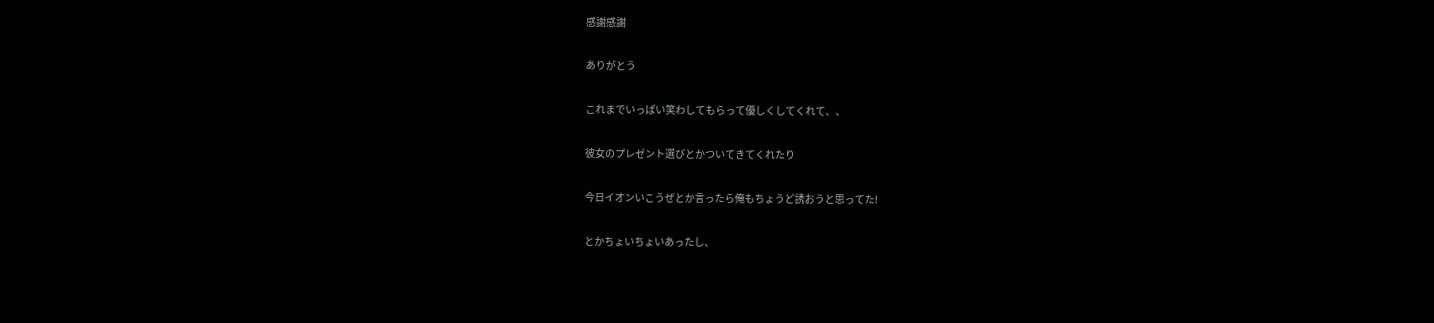感謝感謝

ありがとう

これまでいっぱい笑わしてもらって優しくしてくれて、、

彼女のプレゼント選びとかついてきてくれたり

今日イオンいこうぜとか言ったら俺もちょうど誘おうと思ってた!

とかちょいちょいあったし、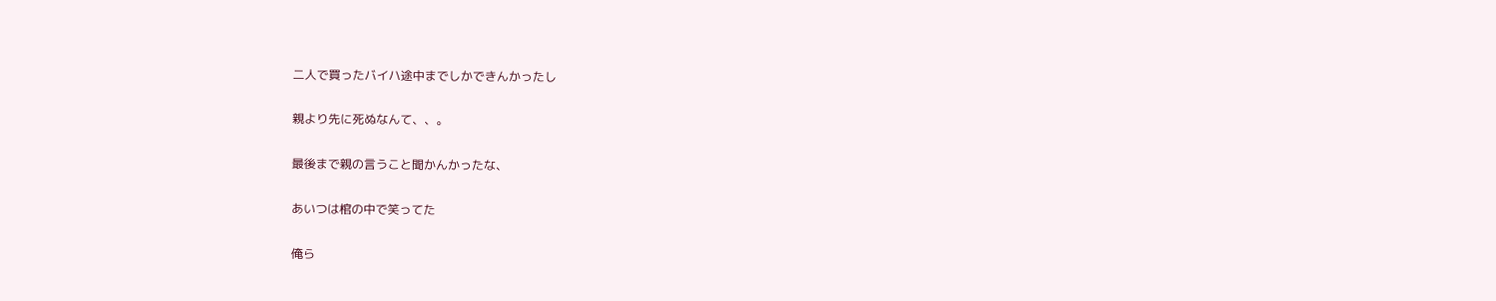二人で買ったバイハ途中までしかできんかったし

親より先に死ぬなんて、、。

最後まで親の言うこと聞かんかったな、

あいつは棺の中で笑ってた

俺ら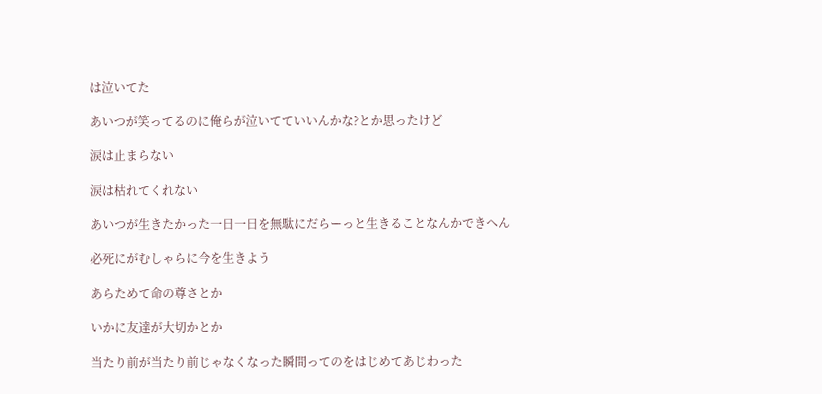は泣いてた

あいつが笑ってるのに俺らが泣いてていいんかな?とか思ったけど

涙は止まらない

涙は枯れてくれない

あいつが生きたかった一日一日を無駄にだらーっと生きることなんかできへん

必死にがむしゃらに今を生きよう

あらためて命の尊さとか

いかに友達が大切かとか

当たり前が当たり前じゃなくなった瞬間ってのをはじめてあじわった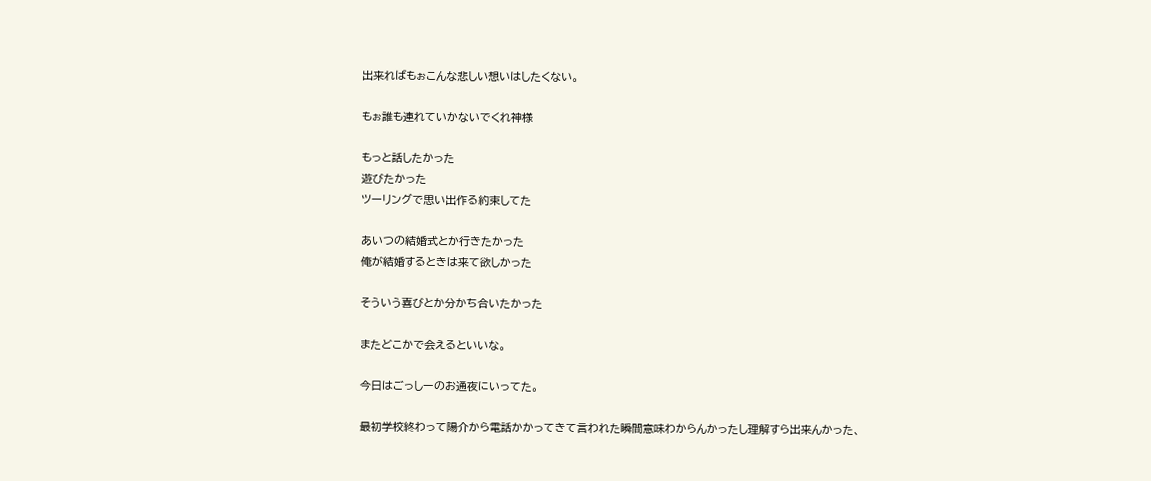出来ればもぉこんな悲しい想いはしたくない。

もぉ誰も連れていかないでくれ神様

もっと話したかった
遊びたかった
ツーリングで思い出作る約束してた

あいつの結婚式とか行きたかった
俺が結婚するときは来て欲しかった

そういう喜びとか分かち合いたかった

またどこかで会えるといいな。

今日はごっしーのお通夜にいってた。

最初学校終わって陽介から電話かかってきて言われた瞬間意味わからんかったし理解すら出来んかった、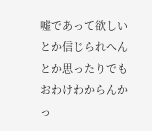嘘であって欲しいとか信じられへんとか思ったりでもおわけわからんかっ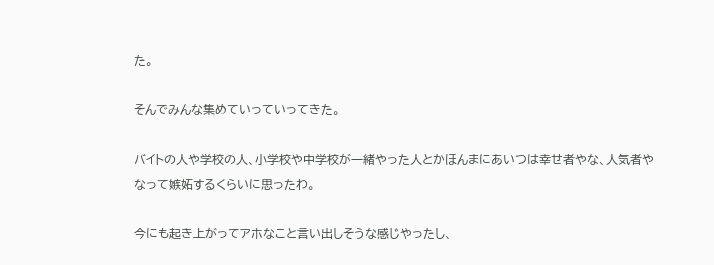た。

そんでみんな集めていっていってきた。

バイトの人や学校の人、小学校や中学校が一緒やった人とかほんまにあいつは幸せ者やな、人気者やなって嫉妬するくらいに思ったわ。

今にも起き上がってアホなこと言い出しそうな感じやったし、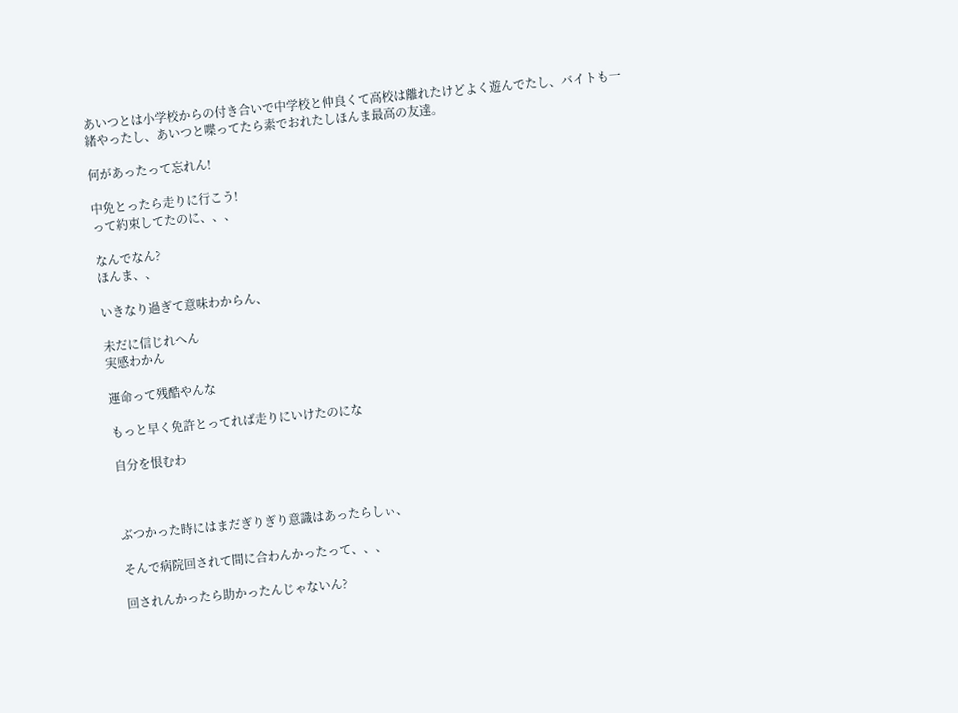あいつとは小学校からの付き合いで中学校と仲良くて高校は離れたけどよく遊んでたし、バイトも一緒やったし、あいつと喋ってたら素でおれたしほんま最高の友達。

何があったって忘れん!

中免とったら走りに行こう!
って約束してたのに、、、

なんでなん?
ほんま、、

いきなり過ぎて意味わからん、

未だに信じれへん
実感わかん

運命って残酷やんな

もっと早く免許とってれば走りにいけたのにな

自分を恨むわ



ぶつかった時にはまだぎりぎり意識はあったらしぃ、

そんで病院回されて間に合わんかったって、、、

回されんかったら助かったんじゃないん?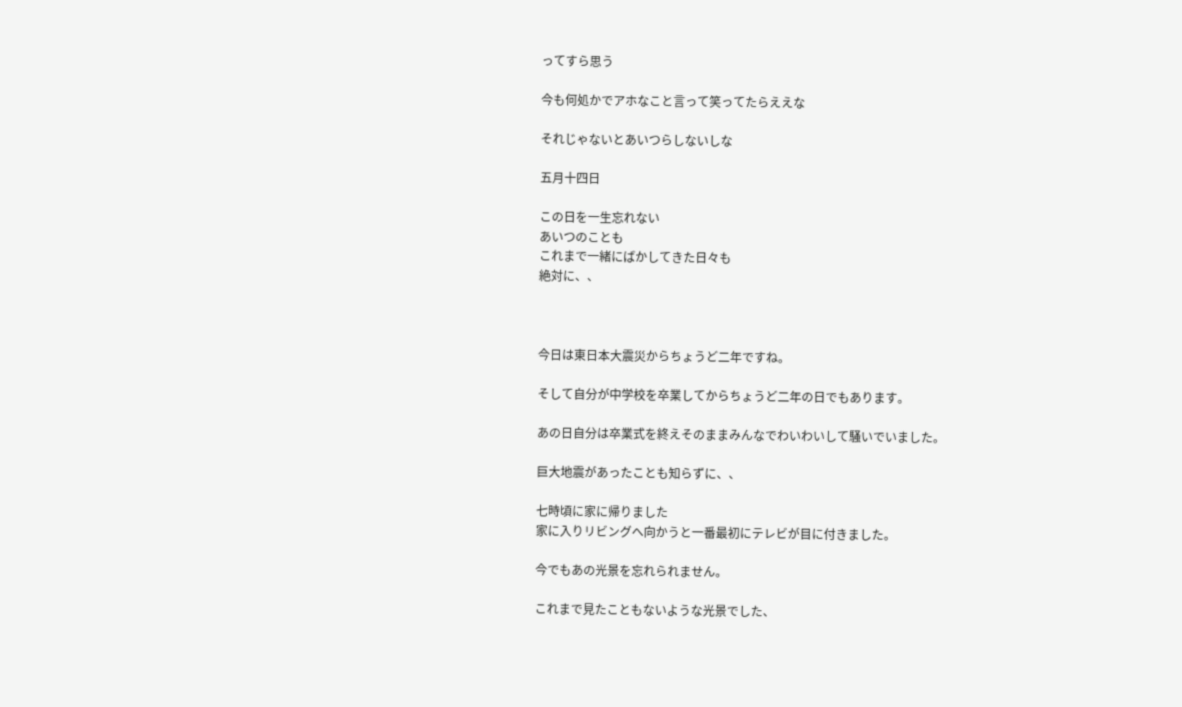ってすら思う

今も何処かでアホなこと言って笑ってたらええな

それじゃないとあいつらしないしな

五月十四日

この日を一生忘れない
あいつのことも
これまで一緒にばかしてきた日々も
絶対に、、



今日は東日本大震災からちょうど二年ですね。

そして自分が中学校を卒業してからちょうど二年の日でもあります。

あの日自分は卒業式を終えそのままみんなでわいわいして騒いでいました。

巨大地震があったことも知らずに、、

七時頃に家に帰りました
家に入りリビングへ向かうと一番最初にテレビが目に付きました。

今でもあの光景を忘れられません。

これまで見たこともないような光景でした、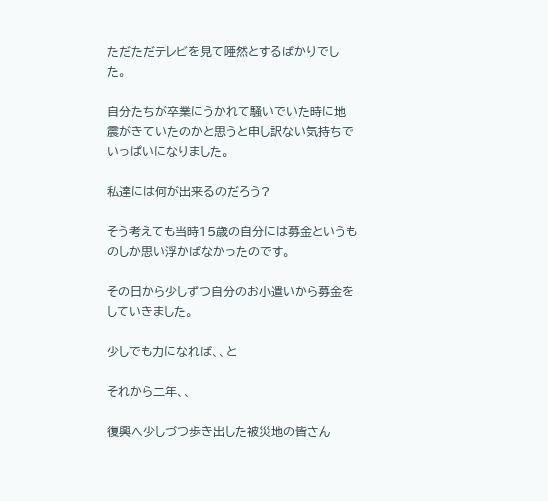ただただテレビを見て唖然とするばかりでした。

自分たちが卒業にうかれて騒いでいた時に地震がきていたのかと思うと申し訳ない気持ちでいっぱいになりました。

私達には何が出来るのだろう?

そう考えても当時15歳の自分には募金というものしか思い浮かばなかったのです。

その日から少しずつ自分のお小遣いから募金をしていきました。

少しでも力になれば、、と

それから二年、、

復興へ少しづつ歩き出した被災地の皆さん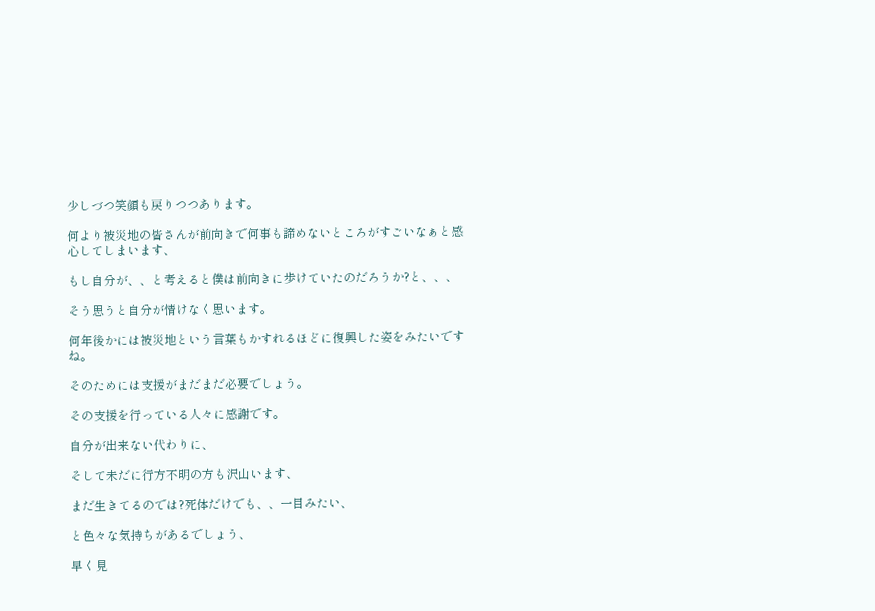少しづつ笑顔も戻りつつあります。

何より被災地の皆さんが前向きで何事も諦めないところがすごいなぁと感心してしまいます、

もし自分が、、と考えると僕は前向きに歩けていたのだろうか?と、、、

そう思うと自分が情けなく思います。

何年後かには被災地という言葉もかすれるほどに復興した姿をみたいですね。

そのためには支援がまだまだ必要でしょう。

その支援を行っている人々に感謝です。

自分が出来ない代わりに、

そして未だに行方不明の方も沢山います、

まだ生きてるのでは?死体だけでも、、一目みたい、

と色々な気持ちがあるでしょう、

早く見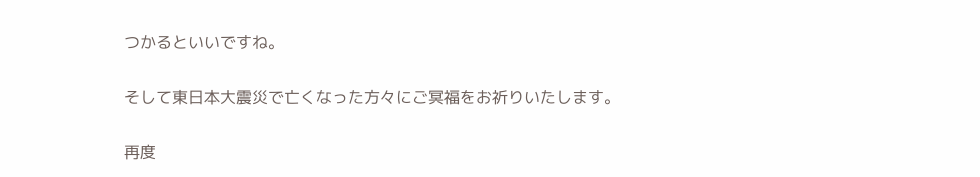つかるといいですね。

そして東日本大震災で亡くなった方々にご冥福をお祈りいたします。

再度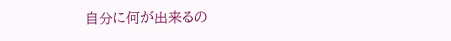自分に何が出来るの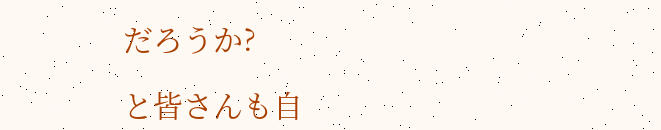だろうか?

と皆さんも自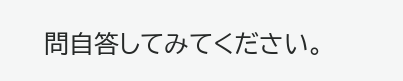問自答してみてください。